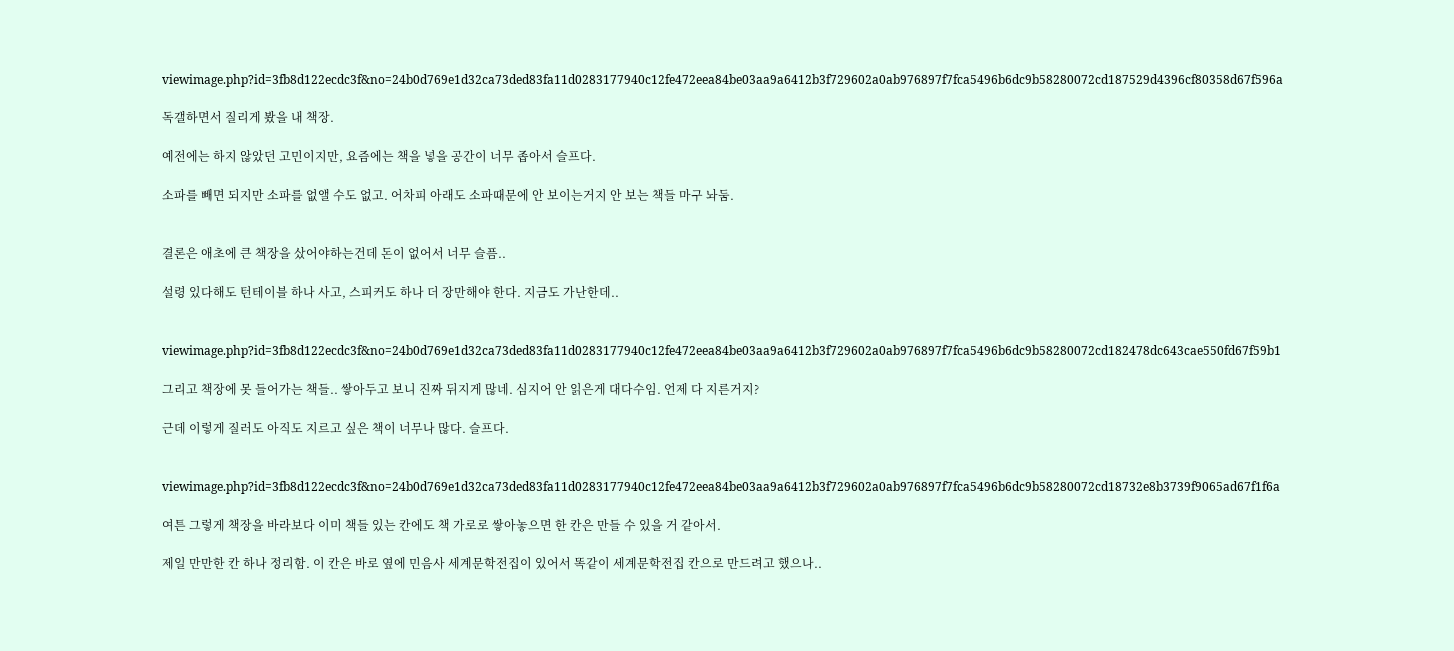viewimage.php?id=3fb8d122ecdc3f&no=24b0d769e1d32ca73ded83fa11d0283177940c12fe472eea84be03aa9a6412b3f729602a0ab976897f7fca5496b6dc9b58280072cd187529d4396cf80358d67f596a

독갤하면서 질리게 봤을 내 책장.

예전에는 하지 않았던 고민이지만, 요즘에는 책을 넣을 공간이 너무 좁아서 슬프다.

소파를 빼면 되지만 소파를 없앨 수도 없고. 어차피 아래도 소파때문에 안 보이는거지 안 보는 책들 마구 놔둠.


결론은 애초에 큰 책장을 샀어야하는건데 돈이 없어서 너무 슬픔..

설령 있다해도 턴테이블 하나 사고, 스피커도 하나 더 장만해야 한다. 지금도 가난한데..


viewimage.php?id=3fb8d122ecdc3f&no=24b0d769e1d32ca73ded83fa11d0283177940c12fe472eea84be03aa9a6412b3f729602a0ab976897f7fca5496b6dc9b58280072cd182478dc643cae550fd67f59b1

그리고 책장에 못 들어가는 책들.. 쌓아두고 보니 진짜 뒤지게 많네. 심지어 안 읽은게 대다수임. 언제 다 지른거지?

근데 이렇게 질러도 아직도 지르고 싶은 책이 너무나 많다. 슬프다.


viewimage.php?id=3fb8d122ecdc3f&no=24b0d769e1d32ca73ded83fa11d0283177940c12fe472eea84be03aa9a6412b3f729602a0ab976897f7fca5496b6dc9b58280072cd18732e8b3739f9065ad67f1f6a

여튼 그렇게 책장을 바라보다 이미 책들 있는 칸에도 책 가로로 쌓아놓으면 한 칸은 만들 수 있을 거 같아서.

제일 만만한 칸 하나 정리함. 이 칸은 바로 옆에 민음사 세계문학전집이 있어서 똑같이 세계문학전집 칸으로 만드려고 했으나..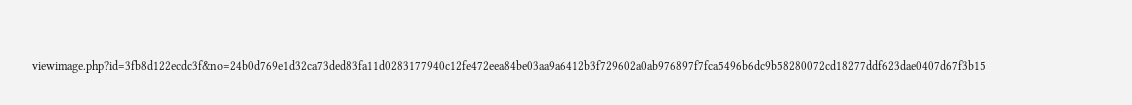viewimage.php?id=3fb8d122ecdc3f&no=24b0d769e1d32ca73ded83fa11d0283177940c12fe472eea84be03aa9a6412b3f729602a0ab976897f7fca5496b6dc9b58280072cd18277ddf623dae0407d67f3b15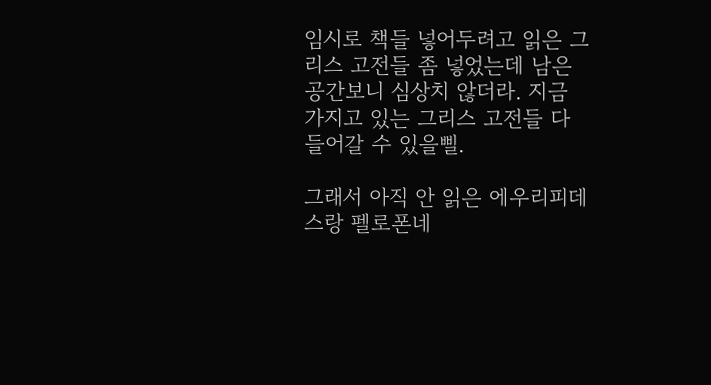임시로 책들 넣어두려고 읽은 그리스 고전들 좀 넣었는데 남은 공간보니 심상치 않더라. 지금 가지고 있는 그리스 고전들 다 들어갈 수 있을삘.

그래서 아직 안 읽은 에우리피데스랑 펠로폰네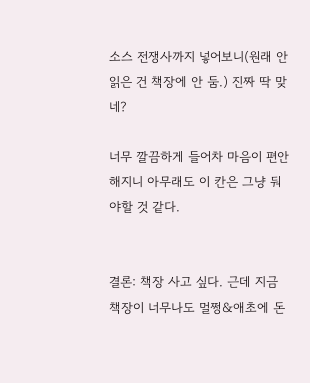소스 전쟁사까지 넣어보니(원래 안 읽은 건 책장에 안 둠.) 진짜 딱 맞네?

너무 깔끔하게 들어차 마음이 편안해지니 아무래도 이 칸은 그냥 둬야할 것 같다.


결론: 책장 사고 싶다. 근데 지금 책장이 너무나도 멀쩡&애초에 돈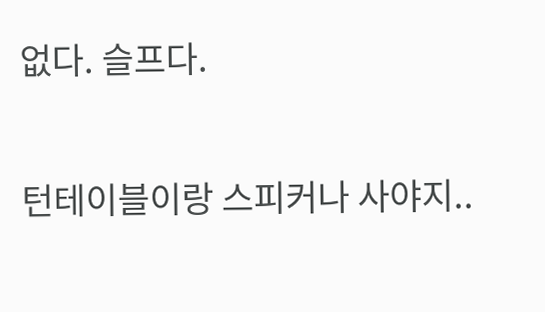없다. 슬프다.

턴테이블이랑 스피커나 사야지..